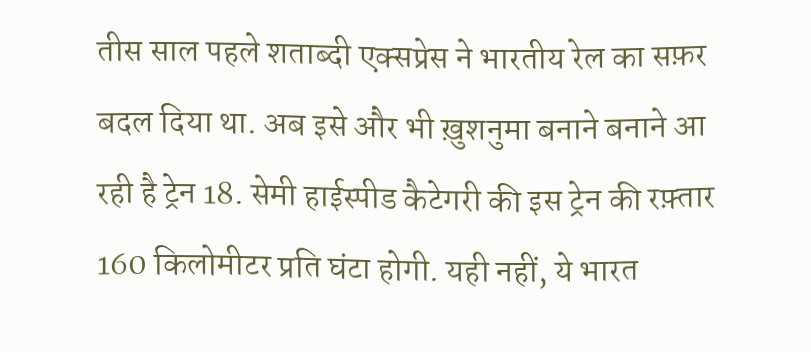तीस साल पहले शताब्दी एक्सप्रेस ने भारतीय रेल का सफ़र बदल दिया था. अब इसे और भी ख़ुशनुमा बनाने बनाने आ रही है ट्रेन 18. सेमी हाईस्पीड कैटेगरी की इस ट्रेन की रफ़्तार 160 किलोमीटर प्रति घंटा होगी. यही नहीं, ये भारत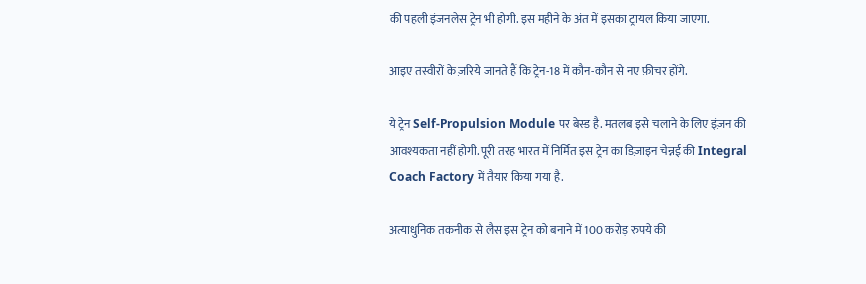की पहली इंजनलेस ट्रेन भी होगी. इस महीने के अंत में इसका ट्रायल किया जाएगा.

आइए तस्वीरों के ज़रिये जानते हैं कि ट्रेन-18 में कौन-कौन से नए फ़ीचर होंगे.

ये ट्रेन Self-Propulsion Module पर बेस्ड है. मतलब इसे चलाने के लिए इंज़न की आवश्यकता नहीं होगी. पूरी तरह भारत में निर्मित इस ट्रेन का डिज़ाइन चेन्नई की Integral Coach Factory में तैयार किया गया है.

अत्याधुनिक तकनीक से लैस इस ट्रेन को बनाने में 100 करोड़ रुपये की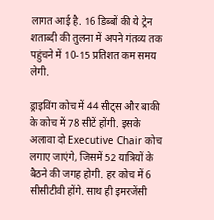लागत आई है. 16 डिब्बों की ये ट्रेन शताब्दी की तुलना में अपने गंतव्य तक पहुंचने में 10-15 प्रतिशत कम समय लेगी.

ड्राइविंग कोच में 44 सीट्स और बाकी के कोच में 78 सीटें होंगी. इसके अलावा दो Executive Chair कोच लगाए जाएंगे, जिसमें 52 यात्रियों के बैठने की जगह होगी. हर कोच में 6 सीसीटीवी होंगे. साथ ही इमरजेंसी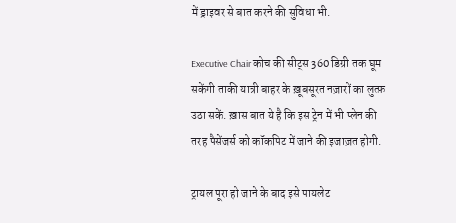में ड्राइवर से बात करने की सुविधा भी.

Executive Chair कोच की सीट्स 360 डिग्री तक घूम सकेंगी ताकी यात्री बाहर के ख़ूबसूरत नज़ारों का लुत्फ़ उठा सकें. ख़ास बात ये है कि इस ट्रेन में भी प्लेन की तरह पैसेंजर्स को कॉकपिट में जाने की इजाज़त होगी.

ट्रायल पूरा हो जाने के बाद इसे पायलेट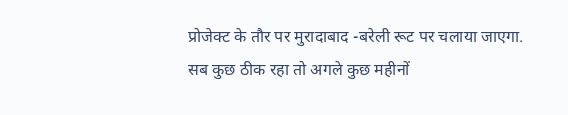प्रोजेक्ट के तौर पर मुरादाबाद -बरेली रूट पर चलाया जाएगा. सब कुछ ठीक रहा तो अगले कुछ महीनों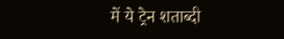में ये ट्रेन शताब्दी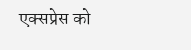एक्सप्रेस को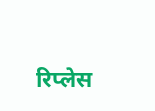रिप्लेस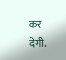कर देगी.